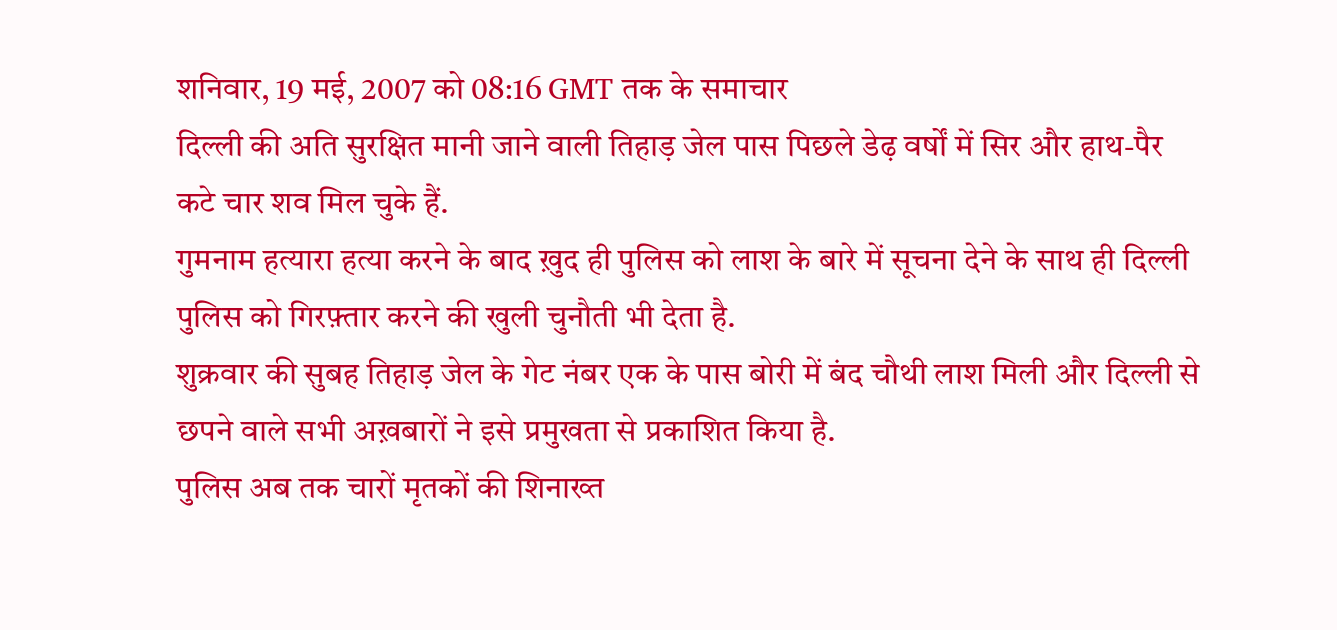शनिवार, 19 मई, 2007 को 08:16 GMT तक के समाचार
दिल्ली की अति सुरक्षित मानी जाने वाली तिहाड़ जेल पास पिछले डेढ़ वर्षों में सिर और हाथ-पैर कटे चार शव मिल चुके हैं.
गुमनाम हत्यारा हत्या करने के बाद ख़ुद ही पुलिस को लाश के बारे में सूचना देने के साथ ही दिल्ली पुलिस को गिरफ़्तार करने की खुली चुनौती भी देता है.
शुक्रवार की सुबह तिहाड़ जेल के गेट नंबर एक के पास बोरी में बंद चौथी लाश मिली और दिल्ली से छपने वाले सभी अख़बारों ने इसे प्रमुखता से प्रकाशित किया है.
पुलिस अब तक चारों मृतकों की शिनाख्त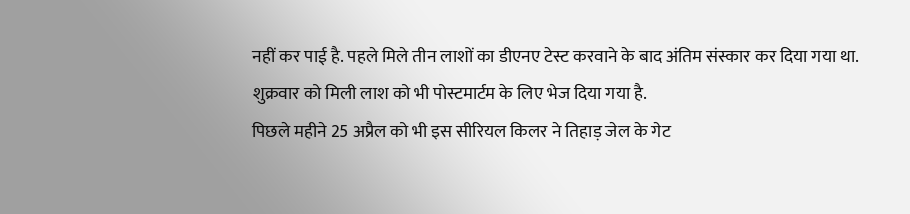नहीं कर पाई है. पहले मिले तीन लाशों का डीएनए टेस्ट करवाने के बाद अंतिम संस्कार कर दिया गया था.
शुक्रवार को मिली लाश को भी पोस्टमार्टम के लिए भेज दिया गया है.
पिछले महीने 25 अप्रैल को भी इस सीरियल किलर ने तिहाड़ जेल के गेट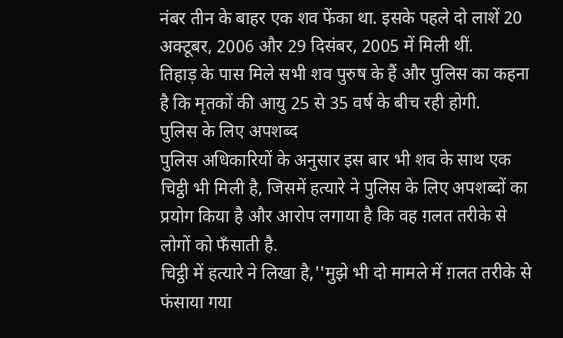नंबर तीन के बाहर एक शव फेंका था. इसके पहले दो लाशें 20 अक्टूबर, 2006 और 29 दिसंबर, 2005 में मिली थीं.
तिहाड़ के पास मिले सभी शव पुरुष के हैं और पुलिस का कहना है कि मृतकों की आयु 25 से 35 वर्ष के बीच रही होगी.
पुलिस के लिए अपशब्द
पुलिस अधिकारियों के अनुसार इस बार भी शव के साथ एक चिट्ठी भी मिली है, जिसमें हत्यारे ने पुलिस के लिए अपशब्दों का प्रयोग किया है और आरोप लगाया है कि वह ग़लत तरीके से लोगों को फँसाती है.
चिट्ठी में हत्यारे ने लिखा है,''मुझे भी दो मामले में ग़लत तरीके से फंसाया गया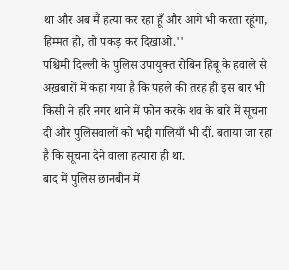था और अब मैं हत्या कर रहा हूँ और आगे भी करता रहूंगा, हिम्मत हो, तो पकड़ कर दिखाओ.''
पश्चिमी दिल्ली के पुलिस उपायुक्त रोबिन हिबू के हवाले से अख़बारों में कहा गया है कि पहले की तरह ही इस बार भी किसी ने हरि नगर थाने में फोन करके शव के बारे में सूचना दी और पुलिसवालों को भद्दी गालियाँ भी दीं. बताया जा रहा है कि सूचना देने वाला हत्यारा ही था.
बाद में पुलिस छानबीन में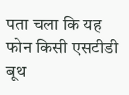पता चला कि यह फोन किसी एसटीडी बूथ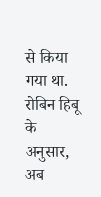से किया गया था.
रोबिन हिबू के अनुसार, अब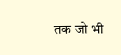तक जो भी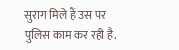सुराग मिले हैं उस पर पुलिस काम कर रही है.